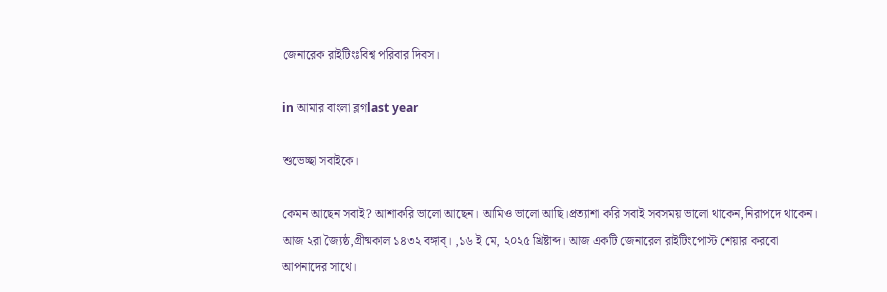জেনারেক রাইটিংঃবিশ্ব পরিবার দিবস।

in আমার বাংলা ব্লগlast year

শুভেচ্ছা সবাইকে।

কেমন আছেন সবাই? আশাকরি ভালো আছেন। আমিও ভালো আছি।প্রত্যাশা করি সবাই সবসময় ভালো থাকেন,নিরাপদে থাকেন। আজ ২রা জ্যৈষ্ঠ,গ্রীষ্মকাল ১৪৩২ বঙ্গাব্। ,১৬ ই মে, ২০২৫ খ্রিষ্টাব্দ। আজ একটি জেনারেল রাইটিংপোস্ট শেয়ার করবো আপনাদের সাথে।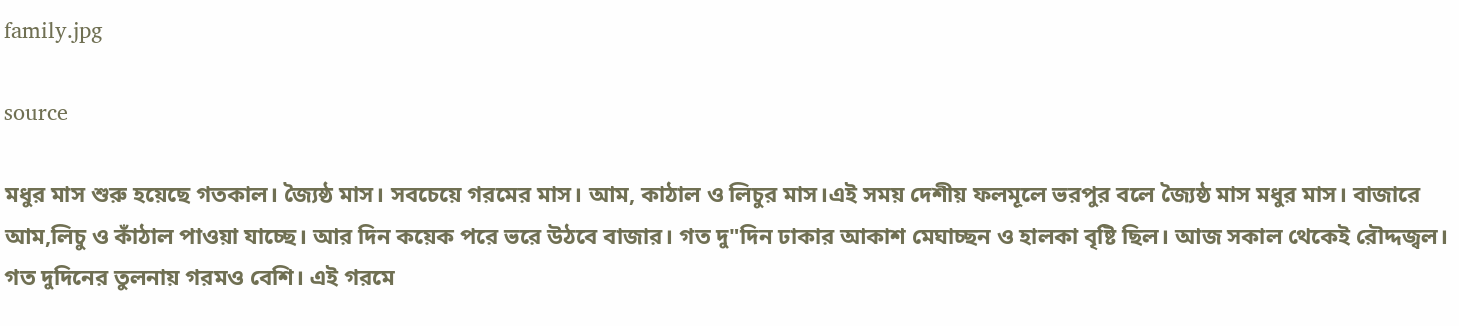family.jpg

source

মধুর মাস শুরু হয়েছে গতকাল। জ্যৈষ্ঠ মাস। সবচেয়ে গরমের মাস। আম, কাঠাল ও লিচুর মাস।এই সময় দেশীয় ফলমূলে ভরপুর বলে জ্যৈষ্ঠ মাস মধুর মাস। বাজারে আম,লিচু ও কাঁঠাল পাওয়া যাচ্ছে। আর দিন কয়েক পরে ভরে উঠবে বাজার। গত দু"দিন ঢাকার আকাশ মেঘাচ্ছন ও হালকা বৃষ্টি ছিল। আজ সকাল থেকেই রৌদ্দজ্বল। গত দুদিনের তুলনায় গরমও বেশি। এই গরমে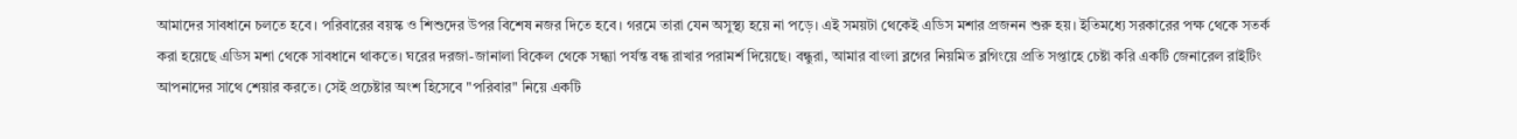আমাদের সাবধানে চলতে হবে। পরিবারের বয়স্ক ও শিশুদের উপর বিশেষ নজর দিতে হবে। গরমে তারা যেন অসুস্থ্য হয়ে না পড়ে। এই সময়টা থেকেই এডিস মশার প্রজনন শুরু হয়। ইতিমধ্যে সরকারের পক্ষ থেকে সতর্ক করা হয়েছে এডিস মশা থেকে সাবধানে থাকতে। ঘরের দরজা-জানালা বিকেল থেকে সন্ধ্যা পর্যন্ত বন্ধ রাখার পরামর্শ দিয়েছে। বন্ধুরা, আমার বাংলা ব্লগের নিয়মিত ব্লগিংয়ে প্রতি সপ্তাহে চেষ্টা করি একটি জেনারেল রাইটিং আপনাদের সাথে শেয়ার করতে। সেই প্রচেষ্টার অংশ হিসেবে "পরিবার" নিয়ে একটি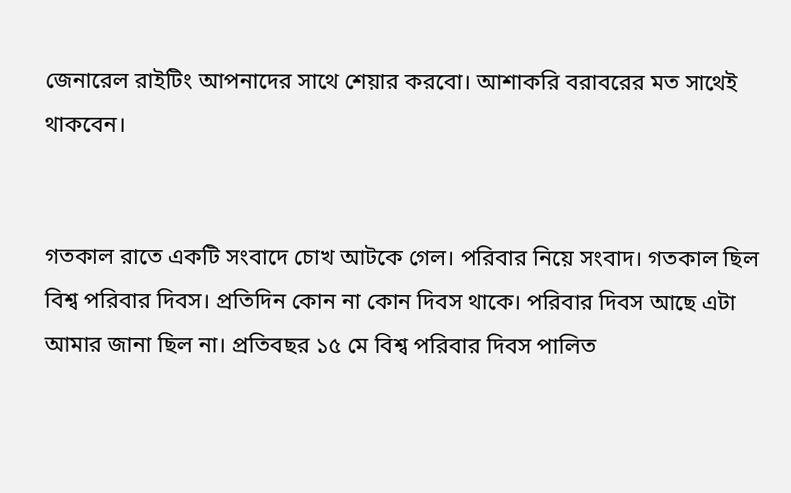জেনারেল রাইটিং আপনাদের সাথে শেয়ার করবো। আশাকরি বরাবরের মত সাথেই থাকবেন।


গতকাল রাতে একটি সংবাদে চোখ আটকে গেল। পরিবার নিয়ে সংবাদ। গতকাল ছিল বিশ্ব পরিবার দিবস। প্রতিদিন কোন না কোন দিবস থাকে। পরিবার দিবস আছে এটা আমার জানা ছিল না। প্রতিবছর ১৫ মে বিশ্ব পরিবার দিবস পালিত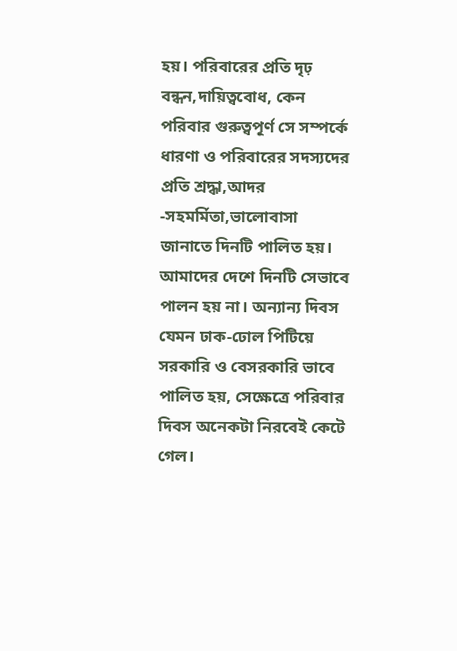হয়। পরিবারের প্রতি দৃঢ় বন্ধন,দায়িত্ববোধ, কেন পরিবার গুরুত্বপূর্ণ সে সম্পর্কে ধারণা ও পরিবারের সদস্যদের প্রতি শ্রদ্ধা,আদর -সহমর্মিতা,ভালোবাসা জানাতে দিনটি পালিত হয়। আমাদের দেশে দিনটি সেভাবে পালন হয় না। অন্যান্য দিবস যেমন ঢাক-ঢোল পিটিয়ে সরকারি ও বেসরকারি ভাবে পালিত হয়, সেক্ষেত্রে পরিবার দিবস অনেকটা নিরবেই কেটে গেল।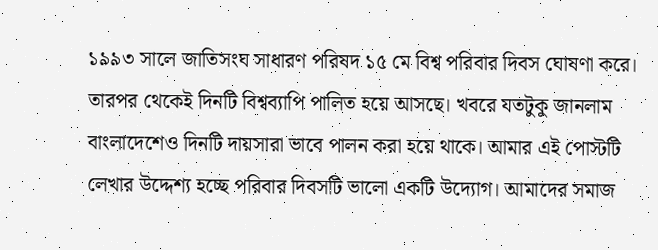১৯৯৩ সালে জাতিসংঘ সাধারণ পরিষদ ১৫ মে বিশ্ব পরিবার দিবস ঘোষণা করে। তারপর থেকেই দিনটি বিশ্বব্যাপি পালিত হয়ে আসছে। খবরে যতটুকু জানলাম বাংলাদেশেও দিনটি দায়সারা ভাবে পালন করা হয়ে থাকে। আমার এই পোস্টটি লেখার উদ্দেশ্য হচ্ছে পরিবার দিবসটি ভালো একটি উদ্যোগ। আমাদের সমাজ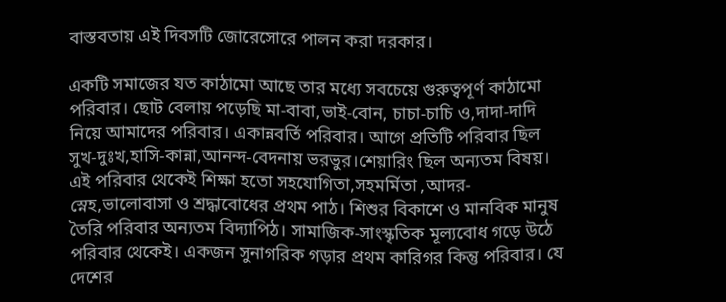বাস্তবতায় এই দিবসটি জোরেসোরে পালন করা দরকার।

একটি সমাজের যত কাঠামো আছে তার মধ্যে সবচেয়ে গুরুত্বপূর্ণ কাঠামো পরিবার। ছোট বেলায় পড়েছি মা-বাবা,ভাই-বোন, চাচা-চাচি ও,দাদা-দাদি নিয়ে আমাদের পরিবার। একান্নবর্তি পরিবার। আগে প্রতিটি পরিবার ছিল সুখ-দুঃখ,হাসি-কান্না,আনন্দ-বেদনায় ভরভুর।শেয়ারিং ছিল অন্যতম বিষয়। এই পরিবার থেকেই শিক্ষা হতো সহযোগিতা,সহমর্মিতা ,আদর-স্নেহ,ভালোবাসা ও শ্রদ্ধাবোধের প্রথম পাঠ। শিশুর বিকাশে ও মানবিক মানুষ তৈরি পরিবার অন্যতম বিদ্যাপিঠ। সামাজিক-সাংস্কৃতিক মূল্যবোধ গড়ে উঠে পরিবার থেকেই। একজন সুনাগরিক গড়ার প্রথম কারিগর কিন্তু পরিবার। যে দেশের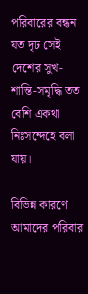পরিবারের বন্ধন যত দৃঢ সেই দেশের সুখ-শান্তি-সমৃদ্ধি তত বেশি একথা নিঃসন্দেহে বলা যায়।

বিভিন্ন কারণে আমাদের পরিবার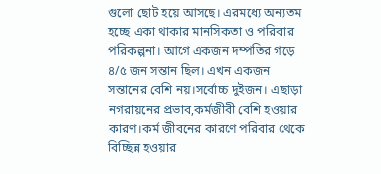গুলো ছোট হয়ে আসছে। এরমধ্যে অন্যতম হচ্ছে একা থাকার মানসিকতা ও পরিবার পরিকল্পনা। আগে একজন দম্পতির গড়ে ৪/৫ জন সন্তান ছিল। এখন একজন সন্তানের বেশি নয়।সর্বোচ্চ দুইজন। এছাড়া নগরায়নের প্রভাব,কর্মজীবী বেশি হওয়ার কারণ।কর্ম জীবনের কারণে পরিবার থেকে বিচ্ছিন্ন হওয়ার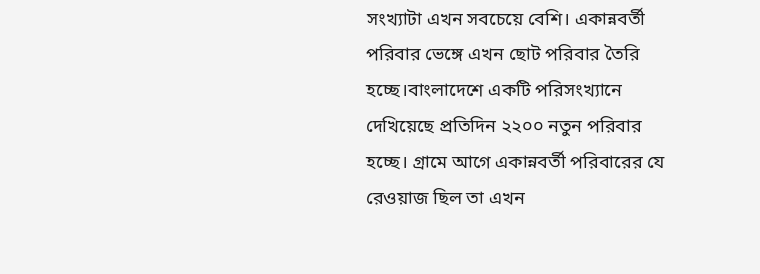সংখ্যাটা এখন সবচেয়ে বেশি। একান্নবর্তী পরিবার ভেঙ্গে এখন ছোট পরিবার তৈরি হচ্ছে।বাংলাদেশে একটি পরিসংখ্যানে দেখিয়েছে প্রতিদিন ২২০০ নতুন পরিবার হচ্ছে। গ্রামে আগে একান্নবর্তী পরিবারের যে রেওয়াজ ছিল তা এখন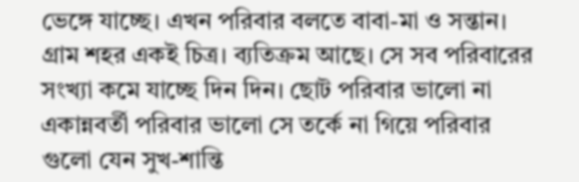ভেঙ্গে যাচ্ছে। এখন পরিবার বলতে বাবা-মা ও সন্তান। গ্রাম শহর একই চিত্র। ব্যতিক্রম আছে। সে সব পরিবারের সংখ্যা কমে যাচ্ছে দিন দিন। ছোট পরিবার ভালো না একান্নবর্তী পরিবার ভালো সে তর্কে না গিয়ে পরিবার গুলো যেন সুখ-শান্তি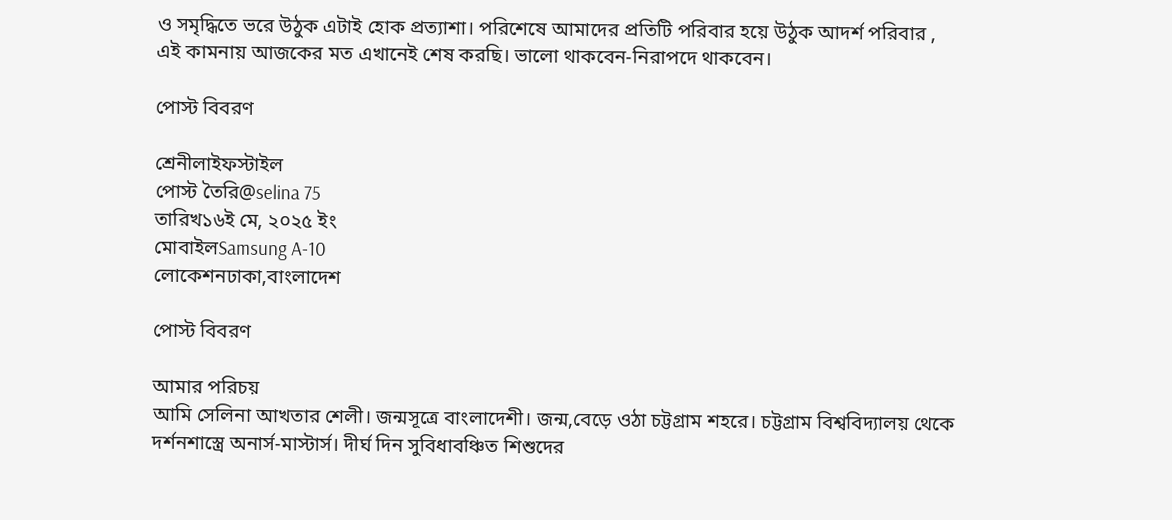ও সমৃদ্ধিতে ভরে উঠুক এটাই হোক প্রত্যাশা। পরিশেষে আমাদের প্রতিটি পরিবার হয়ে উঠুক আদর্শ পরিবার , এই কামনায় আজকের মত এখানেই শেষ করছি। ভালো থাকবেন-নিরাপদে থাকবেন।

পোস্ট বিবরণ

শ্রেনীলাইফস্টাইল
পোস্ট তৈরি@selina 75
তারিখ১৬ই মে, ২০২৫ ইং
মোবাইলSamsung A-10
লোকেশনঢাকা,বাংলাদেশ

পোস্ট বিবরণ

আমার পরিচয়
আমি সেলিনা আখতার শেলী। জন্মসূত্রে বাংলাদেশী। জন্ম,বেড়ে ওঠা চট্টগ্রাম শহরে। চট্টগ্রাম বিশ্ববিদ্যালয় থেকে দর্শনশাস্ত্রে অনার্স-মাস্টার্স। দীর্ঘ দিন সুবিধাবঞ্চিত শিশুদের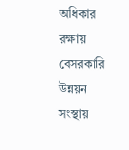অধিকার রক্ষায় বেসরকারি উন্নয়ন সংস্থায়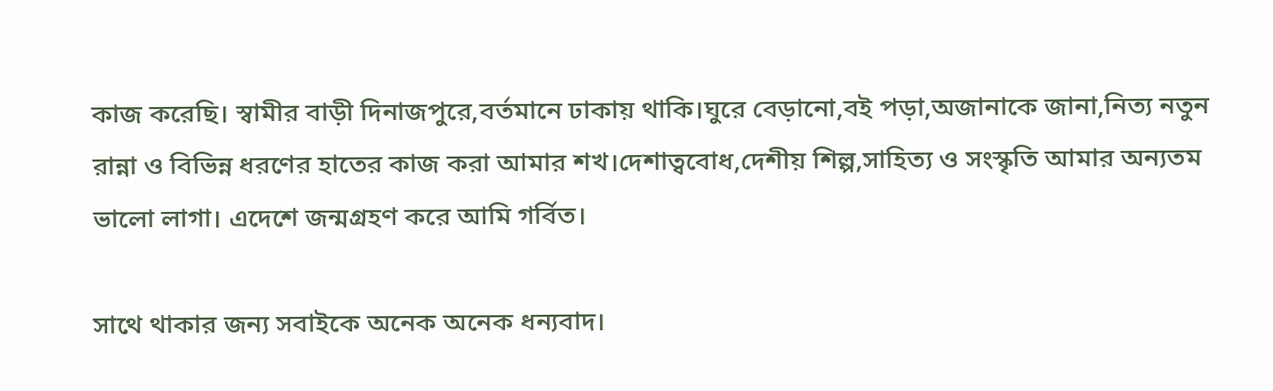কাজ করেছি। স্বামীর বাড়ী দিনাজপুরে,বর্তমানে ঢাকায় থাকি।ঘুরে বেড়ানো,বই পড়া,অজানাকে জানা,নিত্য নতুন রান্না ও বিভিন্ন ধরণের হাতের কাজ করা আমার শখ।দেশাত্ববোধ,দেশীয় শিল্প,সাহিত্য ও সংস্কৃতি আমার অন্যতম ভালো লাগা। এদেশে জন্মগ্রহণ করে আমি গর্বিত।

সাথে থাকার জন্য সবাইকে অনেক অনেক ধন্যবাদ।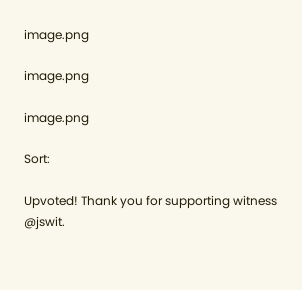image.png

image.png

image.png

Sort:

Upvoted! Thank you for supporting witness @jswit.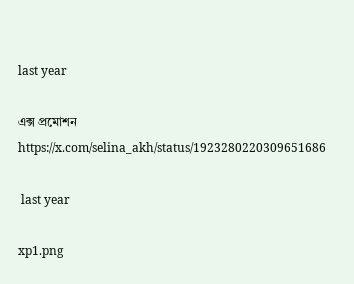last year

এক্স প্রমোশন
https://x.com/selina_akh/status/1923280220309651686

 last year

xp1.png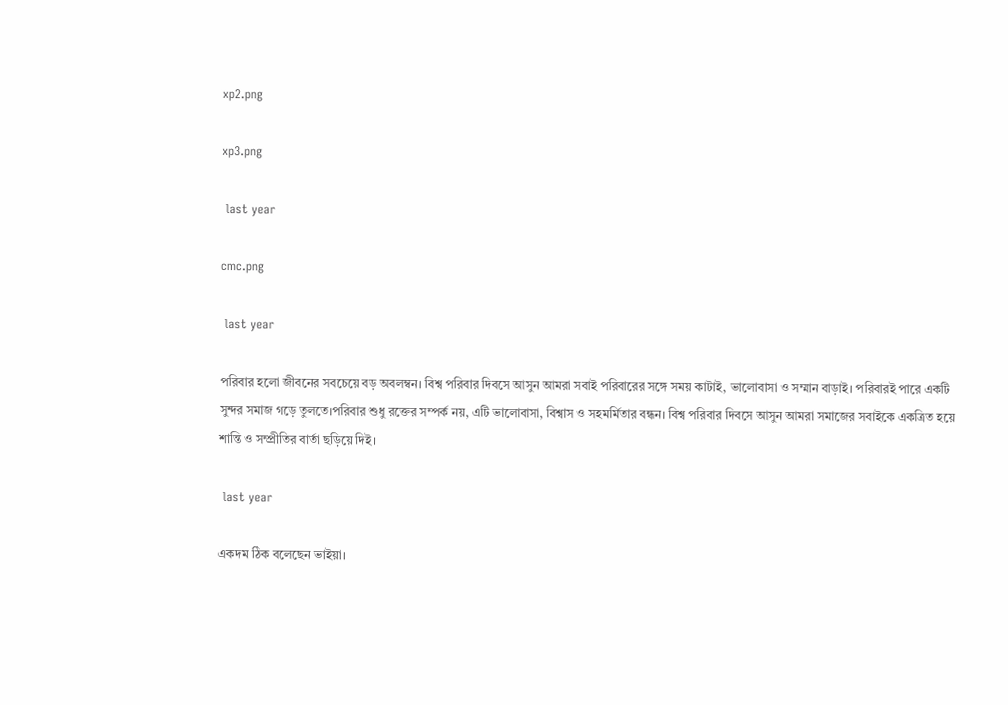xp2.png

xp3.png

 last year

cmc.png

 last year

পরিবার হলো জীবনের সবচেয়ে বড় অবলম্বন। বিশ্ব পরিবার দিবসে আসুন আমরা সবাই পরিবারের সঙ্গে সময় কাটাই, ভালোবাসা ও সম্মান বাড়াই। পরিবারই পারে একটি সুন্দর সমাজ গড়ে তুলতে।পরিবার শুধু রক্তের সম্পর্ক নয়, এটি ভালোবাসা, বিশ্বাস ও সহমর্মিতার বন্ধন। বিশ্ব পরিবার দিবসে আসুন আমরা সমাজের সবাইকে একত্রিত হয়ে শান্তি ও সম্প্রীতির বার্তা ছড়িয়ে দিই।

 last year

একদম ঠিক বলেছেন ভাইয়া।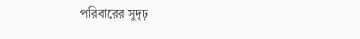পরিবারের সুদৃঢ়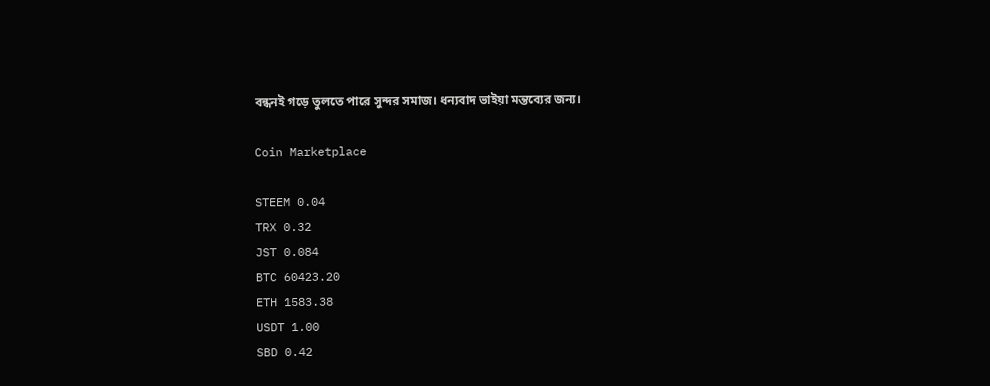বন্ধনই গড়ে তুলতে পারে সুন্দর সমাজ। ধন্যবাদ ভাইয়া মন্তব্যের জন্য।

Coin Marketplace

STEEM 0.04
TRX 0.32
JST 0.084
BTC 60423.20
ETH 1583.38
USDT 1.00
SBD 0.42